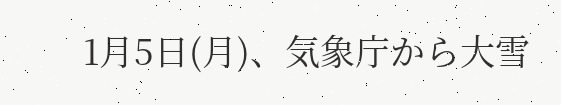1月5日(月)、気象庁から大雪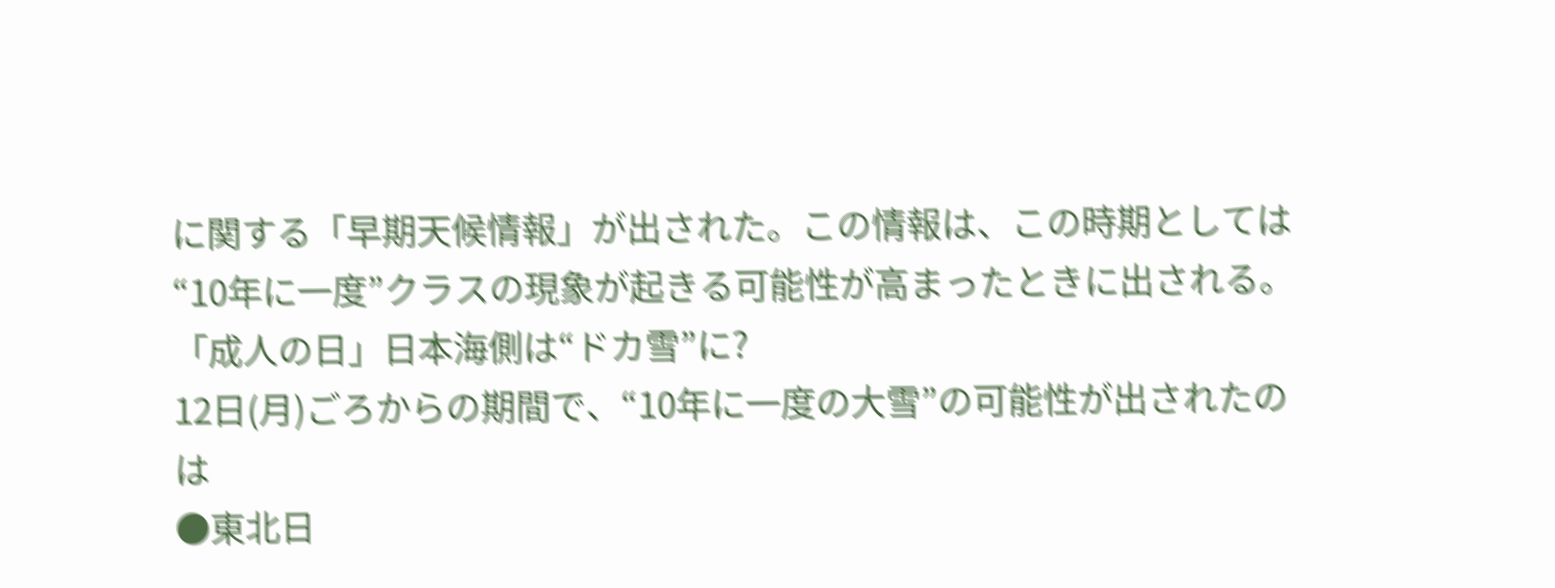に関する「早期天候情報」が出された。この情報は、この時期としては“10年に一度”クラスの現象が起きる可能性が高まったときに出される。
「成人の日」日本海側は“ドカ雪”に?
12日(月)ごろからの期間で、“10年に一度の大雪”の可能性が出されたのは
●東北日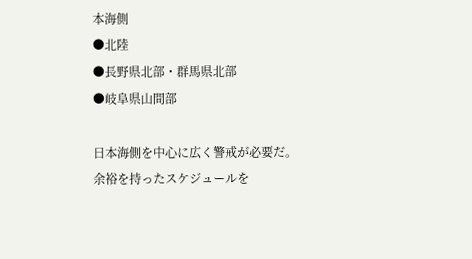本海側
●北陸
●長野県北部・群馬県北部
●岐阜県山間部

日本海側を中心に広く警戒が必要だ。
余裕を持ったスケジュールを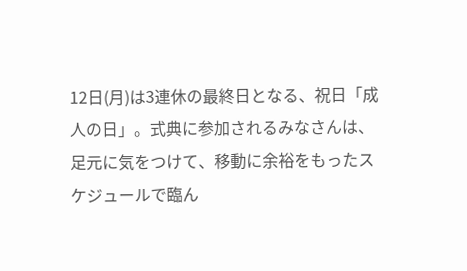12日(月)は3連休の最終日となる、祝日「成人の日」。式典に参加されるみなさんは、足元に気をつけて、移動に余裕をもったスケジュールで臨ん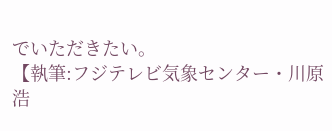でいただきたい。
【執筆:フジテレビ気象センター・川原浩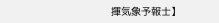揮気象予報士】